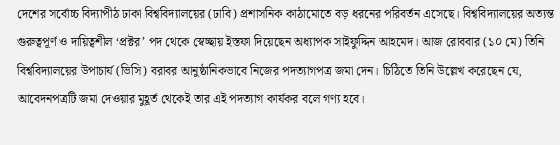দেশের সর্বোচ্চ বিদ্যাপীঠ ঢাকা বিশ্ববিদ্যালয়ের (ঢাবি) প্রশাসনিক কাঠামোতে বড় ধরনের পরিবর্তন এসেছে। বিশ্ববিদ্যালয়ের অত্যন্ত গুরুত্বপূর্ণ ও দায়িত্বশীল ‘প্রক্টর’ পদ থেকে স্বেচ্ছায় ইস্তফা দিয়েছেন অধ্যাপক সাইফুদ্দিন আহমেদ। আজ রোববার (১০ মে) তিনি বিশ্ববিদ্যালয়ের উপাচার্য (ভিসি) বরাবর আনুষ্ঠানিকভাবে নিজের পদত্যাগপত্র জমা দেন। চিঠিতে তিনি উল্লেখ করেছেন যে, আবেদনপত্রটি জমা দেওয়ার মুহূর্ত থেকেই তার এই পদত্যাগ কার্যকর বলে গণ্য হবে।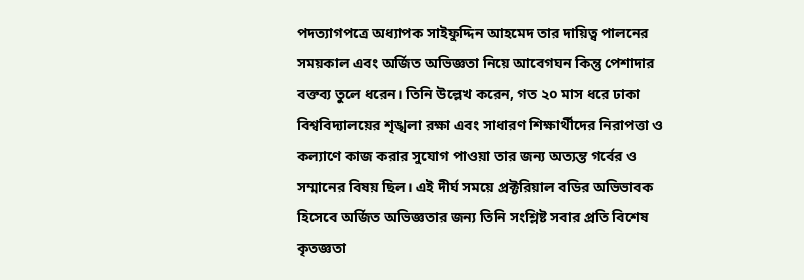পদত্যাগপত্রে অধ্যাপক সাইফুদ্দিন আহমেদ তার দায়িত্ব পালনের সময়কাল এবং অর্জিত অভিজ্ঞতা নিয়ে আবেগঘন কিন্তু পেশাদার বক্তব্য তুলে ধরেন। তিনি উল্লেখ করেন, গত ২০ মাস ধরে ঢাকা বিশ্ববিদ্যালয়ের শৃঙ্খলা রক্ষা এবং সাধারণ শিক্ষার্থীদের নিরাপত্তা ও কল্যাণে কাজ করার সুযোগ পাওয়া তার জন্য অত্যন্ত গর্বের ও সম্মানের বিষয় ছিল। এই দীর্ঘ সময়ে প্রক্টরিয়াল বডির অভিভাবক হিসেবে অর্জিত অভিজ্ঞতার জন্য তিনি সংশ্লিষ্ট সবার প্রতি বিশেষ কৃতজ্ঞতা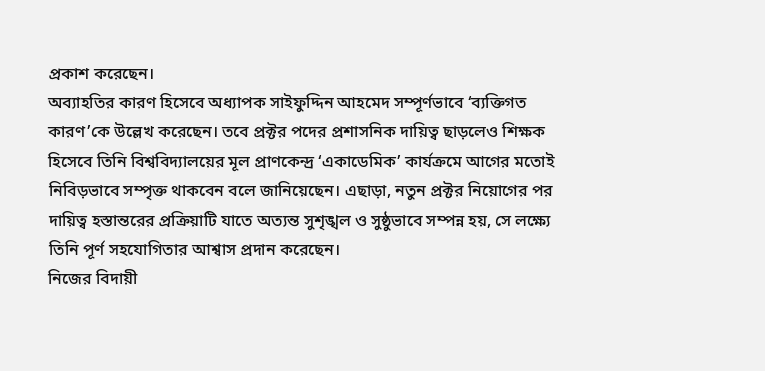প্রকাশ করেছেন।
অব্যাহতির কারণ হিসেবে অধ্যাপক সাইফুদ্দিন আহমেদ সম্পূর্ণভাবে ‘ব্যক্তিগত কারণ’কে উল্লেখ করেছেন। তবে প্রক্টর পদের প্রশাসনিক দায়িত্ব ছাড়লেও শিক্ষক হিসেবে তিনি বিশ্ববিদ্যালয়ের মূল প্রাণকেন্দ্র ‘একাডেমিক’ কার্যক্রমে আগের মতোই নিবিড়ভাবে সম্পৃক্ত থাকবেন বলে জানিয়েছেন। এছাড়া, নতুন প্রক্টর নিয়োগের পর দায়িত্ব হস্তান্তরের প্রক্রিয়াটি যাতে অত্যন্ত সুশৃঙ্খল ও সুষ্ঠুভাবে সম্পন্ন হয়, সে লক্ষ্যে তিনি পূর্ণ সহযোগিতার আশ্বাস প্রদান করেছেন।
নিজের বিদায়ী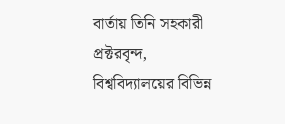বার্তায় তিনি সহকারী প্রক্টরবৃন্দ, বিশ্ববিদ্যালয়ের বিভিন্ন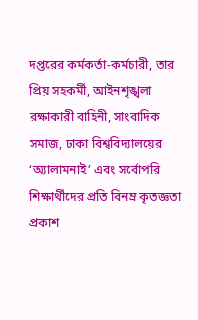দপ্তরের কর্মকর্তা-কর্মচারী, তার প্রিয় সহকর্মী, আইনশৃঙ্খলা রক্ষাকারী বাহিনী, সাংবাদিক সমাজ, ঢাকা বিশ্ববিদ্যালয়ের ‘অ্যালামনাই’ এবং সর্বোপরি শিক্ষার্থীদের প্রতি বিনম্র কৃতজ্ঞতা প্রকাশ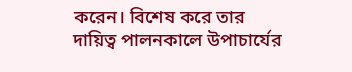করেন। বিশেষ করে তার দায়িত্ব পালনকালে উপাচার্যের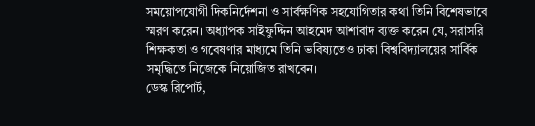সময়োপযোগী দিকনির্দেশনা ও সার্বক্ষণিক সহযোগিতার কথা তিনি বিশেষভাবে স্মরণ করেন। অধ্যাপক সাইফুদ্দিন আহমেদ আশাবাদ ব্যক্ত করেন যে, সরাসরি শিক্ষকতা ও গবেষণার মাধ্যমে তিনি ভবিষ্যতেও ঢাকা বিশ্ববিদ্যালয়ের সার্বিক সমৃদ্ধিতে নিজেকে নিয়োজিত রাখবেন।
ডেস্ক রিপোর্ট,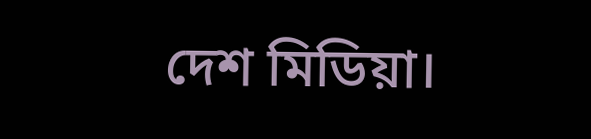দেশ মিডিয়া।